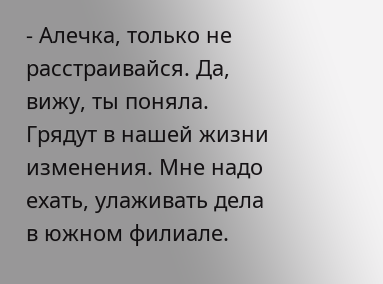- Алечка, только не расстраивайся. Да, вижу, ты поняла. Грядут в нашей жизни изменения. Мне надо ехать, улаживать дела в южном филиале.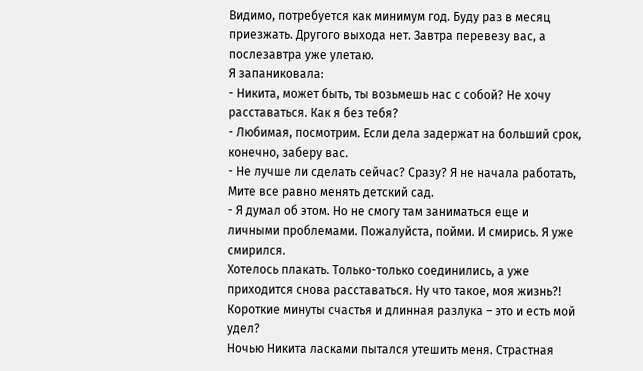Видимо, потребуется как минимум год. Буду раз в месяц приезжать. Другого выхода нет. Завтра перевезу вас, а послезавтра уже улетаю.
Я запаниковала:
- Никита, может быть, ты возьмешь нас с собой? Не хочу расставаться. Как я без тебя?
- Любимая, посмотрим. Если дела задержат на больший срок, конечно, заберу вас.
- Не лучше ли сделать сейчас? Сразу? Я не начала работать, Мите все равно менять детский сад.
- Я думал об этом. Но не смогу там заниматься еще и личными проблемами. Пожалуйста, пойми. И смирись. Я уже смирился.
Хотелось плакать. Только-только соединились, а уже приходится снова расставаться. Ну что такое, моя жизнь?! Короткие минуты счастья и длинная разлука – это и есть мой удел?
Ночью Никита ласками пытался утешить меня. Страстная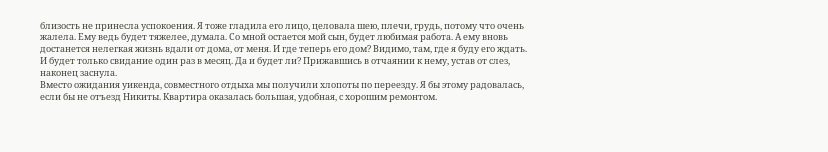близость не принесла успокоения. Я тоже гладила его лицо, целовала шею, плечи, грудь, потому что очень жалела. Ему ведь будет тяжелее, думала. Со мной остается мой сын, будет любимая работа. А ему вновь достанется нелегкая жизнь вдали от дома, от меня. И где теперь его дом? Видимо, там, где я буду его ждать. И будет только свидание один раз в месяц. Да и будет ли? Прижавшись в отчаянии к нему, устав от слез, наконец заснула.
Вместо ожидания уикенда, совместного отдыха мы получили хлопоты по переезду. Я бы этому радовалась, если бы не отъезд Никиты. Квартира оказалась большая, удобная, с хорошим ремонтом.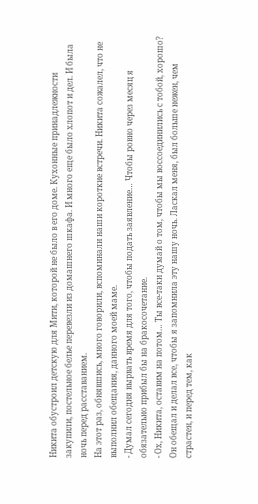Никита обустроил детскую для Мити, которой не было в его доме. Кухонные принадлежности закупили, постельное белье перевезли из домашнего шкафа. И много еще было хлопот и дел. И была ночь перед расставанием.
На этот раз, обнявшись, много говорили, вспоминали наши короткие встречи. Никита сожалел, что не выполнил обещания, данного моей маме.
- Думал сегодня вырвать время для того, чтобы подать заявление… Чтобы ровно через месяц я обязательно прибыл бы на бракосочетание.
- Ох, Никита, оставим на потом… Ты все-таки думай о том, чтобы мы воссоединились с тобой, хорошо?
Он обещал и делал все, чтобы я запомнила эту нашу ночь. Ласкал меня, был больше нежен, чем страстен, и перед тем, как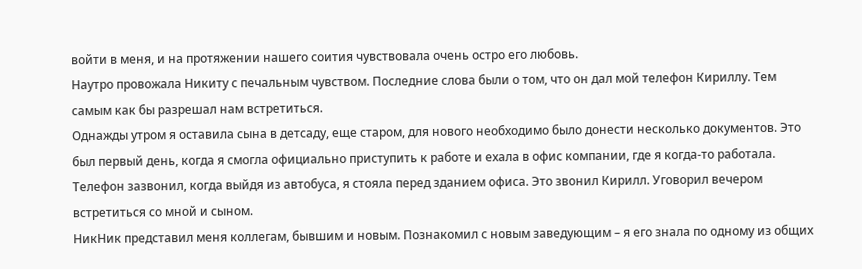войти в меня, и на протяжении нашего соития чувствовала очень остро его любовь.
Наутро провожала Никиту с печальным чувством. Последние слова были о том, что он дал мой телефон Кириллу. Тем самым как бы разрешал нам встретиться.
Однажды утром я оставила сына в детсаду, еще старом, для нового необходимо было донести несколько документов. Это был первый день, когда я смогла официально приступить к работе и ехала в офис компании, где я когда-то работала. Телефон зазвонил, когда выйдя из автобуса, я стояла перед зданием офиса. Это звонил Кирилл. Уговорил вечером встретиться со мной и сыном.
НикНик представил меня коллегам, бывшим и новым. Познакомил с новым заведующим – я его знала по одному из общих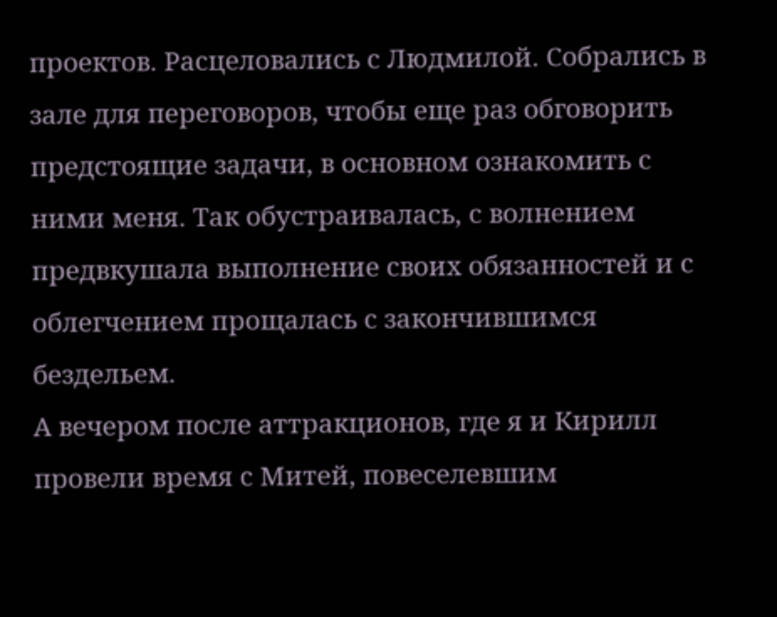проектов. Расцеловались с Людмилой. Собрались в зале для переговоров, чтобы еще раз обговорить предстоящие задачи, в основном ознакомить с ними меня. Так обустраивалась, с волнением предвкушала выполнение своих обязанностей и с облегчением прощалась с закончившимся бездельем.
А вечером после аттракционов, где я и Кирилл провели время с Митей, повеселевшим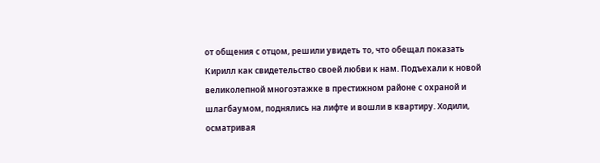от общения с отцом, решили увидеть то, что обещал показать Кирилл как свидетельство своей любви к нам. Подъехали к новой великолепной многоэтажке в престижном районе с охраной и шлагбаумом, поднялись на лифте и вошли в квартиру. Ходили, осматривая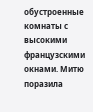обустроенные комнаты с высокими французскими окнами. Митю поразила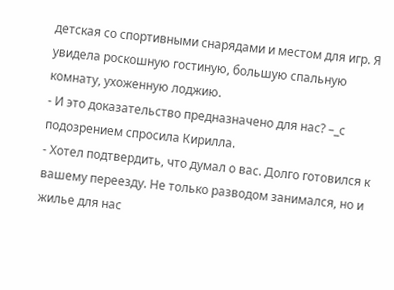детская со спортивными снарядами и местом для игр. Я увидела роскошную гостиную, большую спальную комнату, ухоженную лоджию.
- И это доказательство предназначено для нас? –_с подозрением спросила Кирилла.
- Хотел подтвердить, что думал о вас. Долго готовился к вашему переезду. Не только разводом занимался, но и жилье для нас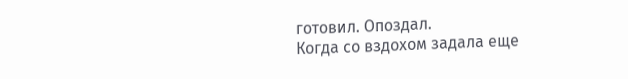готовил. Опоздал.
Когда со вздохом задала еще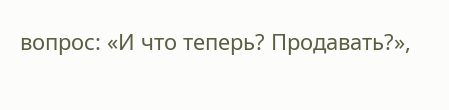вопрос: «И что теперь? Продавать?»,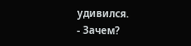удивился.
- Зачем?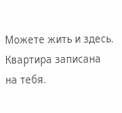Можете жить и здесь. Квартира записана на тебя.